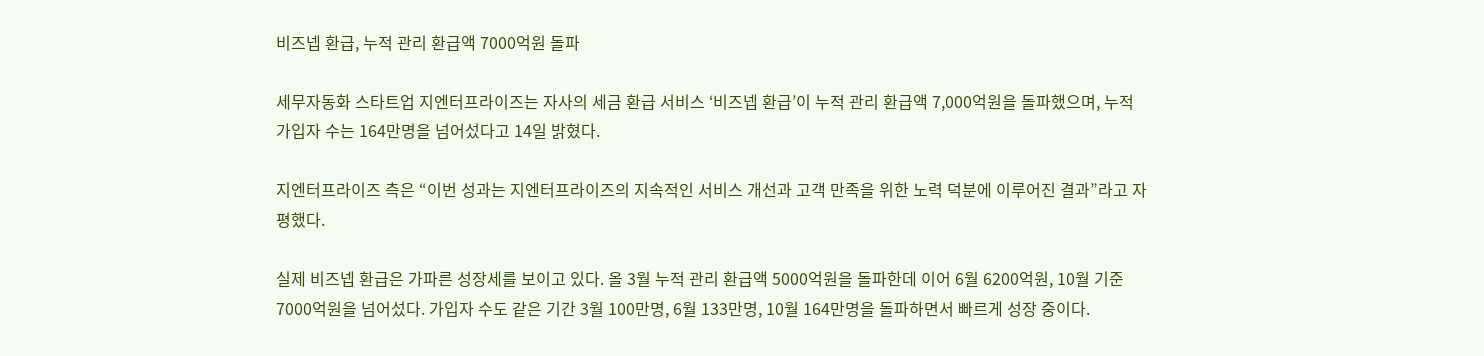비즈넵 환급, 누적 관리 환급액 7000억원 돌파

세무자동화 스타트업 지엔터프라이즈는 자사의 세금 환급 서비스 ‘비즈넵 환급’이 누적 관리 환급액 7,000억원을 돌파했으며, 누적 가입자 수는 164만명을 넘어섰다고 14일 밝혔다.

지엔터프라이즈 측은 “이번 성과는 지엔터프라이즈의 지속적인 서비스 개선과 고객 만족을 위한 노력 덕분에 이루어진 결과”라고 자평했다.

실제 비즈넵 환급은 가파른 성장세를 보이고 있다. 올 3월 누적 관리 환급액 5000억원을 돌파한데 이어 6월 6200억원, 10월 기준 7000억원을 넘어섰다. 가입자 수도 같은 기간 3월 100만명, 6월 133만명, 10월 164만명을 돌파하면서 빠르게 성장 중이다.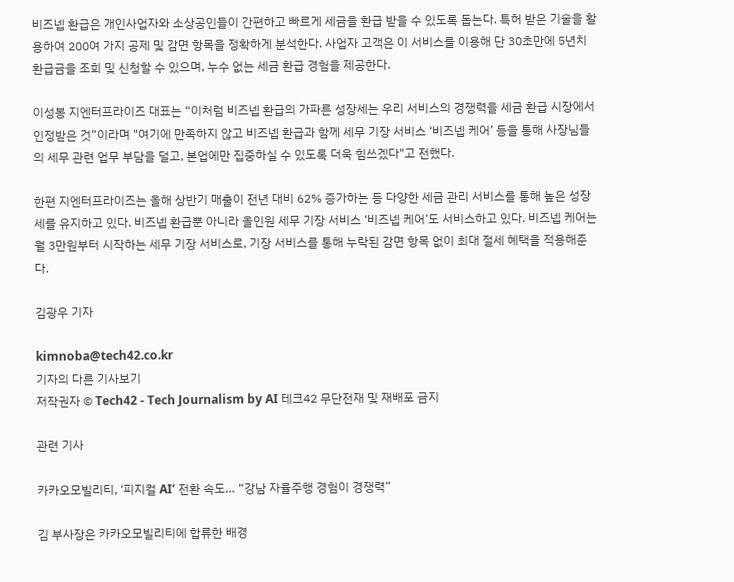비즈넵 환급은 개인사업자와 소상공인들이 간편하고 빠르게 세금을 환급 받을 수 있도록 돕는다. 특허 받은 기술을 활용하여 200여 가지 공제 및 감면 항목을 정확하게 분석한다. 사업자 고객은 이 서비스를 이용해 단 30초만에 5년치 환급금을 조회 및 신청할 수 있으며, 누수 없는 세금 환급 경험을 제공한다.

이성봉 지엔터프라이즈 대표는 “이처럼 비즈넵 환급의 가파른 성장세는 우리 서비스의 경쟁력을 세금 환급 시장에서 인정받은 것”이라며 "여기에 만족하지 않고 비즈넵 환급과 함께 세무 기장 서비스 ‘비즈넵 케어’ 등을 통해 사장님들의 세무 관련 업무 부담을 덜고, 본업에만 집중하실 수 있도록 더욱 힘쓰겠다"고 전했다.

한편 지엔터프라이즈는 올해 상반기 매출이 전년 대비 62% 증가하는 등 다양한 세금 관리 서비스를 통해 높은 성장세를 유지하고 있다. 비즈넵 환급뿐 아니라 올인원 세무 기장 서비스 ‘비즈넵 케어’도 서비스하고 있다. 비즈넵 케어는 월 3만원부터 시작하는 세무 기장 서비스로, 기장 서비스를 통해 누락된 감면 항목 없이 최대 절세 혜택을 적용해준다.

김광우 기자

kimnoba@tech42.co.kr
기자의 다른 기사보기
저작권자 © Tech42 - Tech Journalism by AI 테크42 무단전재 및 재배포 금지

관련 기사

카카오모빌리티, ‘피지컬 AI’ 전환 속도… “강남 자율주행 경험이 경쟁력”

김 부사장은 카카오모빌리티에 합류한 배경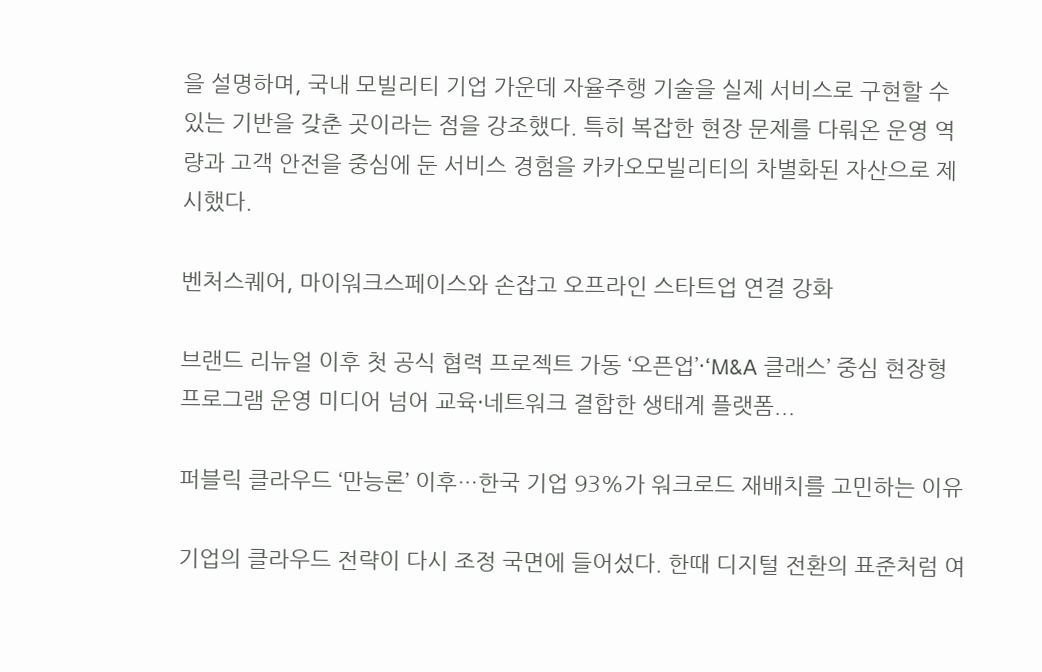을 설명하며, 국내 모빌리티 기업 가운데 자율주행 기술을 실제 서비스로 구현할 수 있는 기반을 갖춘 곳이라는 점을 강조했다. 특히 복잡한 현장 문제를 다뤄온 운영 역량과 고객 안전을 중심에 둔 서비스 경험을 카카오모빌리티의 차별화된 자산으로 제시했다.

벤처스퀘어, 마이워크스페이스와 손잡고 오프라인 스타트업 연결 강화

브랜드 리뉴얼 이후 첫 공식 협력 프로젝트 가동 ‘오픈업’·‘M&A 클래스’ 중심 현장형 프로그램 운영 미디어 넘어 교육·네트워크 결합한 생태계 플랫폼...

퍼블릭 클라우드 ‘만능론’ 이후…한국 기업 93%가 워크로드 재배치를 고민하는 이유

기업의 클라우드 전략이 다시 조정 국면에 들어섰다. 한때 디지털 전환의 표준처럼 여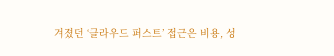겨졌던 ‘클라우드 퍼스트’ 접근은 비용, 성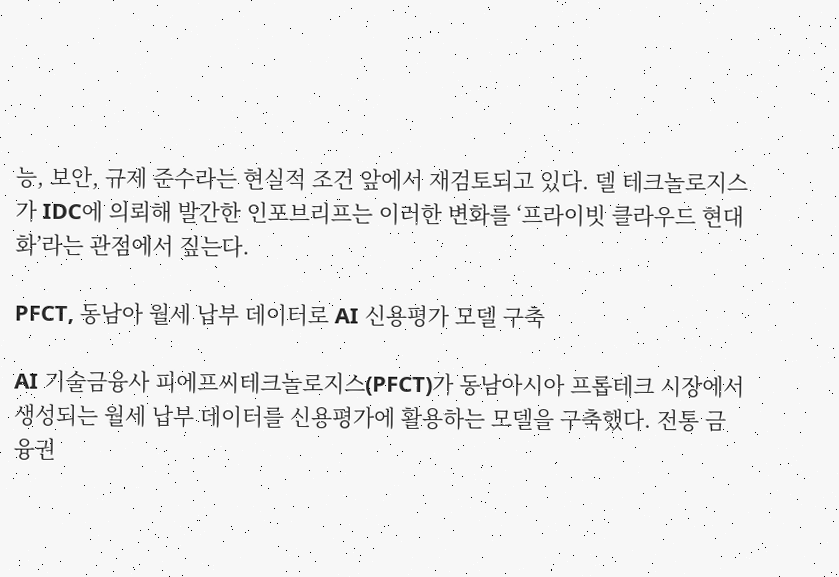능, 보안, 규제 준수라는 현실적 조건 앞에서 재검토되고 있다. 델 테크놀로지스가 IDC에 의뢰해 발간한 인포브리프는 이러한 변화를 ‘프라이빗 클라우드 현대화’라는 관점에서 짚는다.

PFCT, 동남아 월세 납부 데이터로 AI 신용평가 모델 구축

AI 기술금융사 피에프씨테크놀로지스(PFCT)가 동남아시아 프롭테크 시장에서 생성되는 월세 납부 데이터를 신용평가에 활용하는 모델을 구축했다. 전통 금융권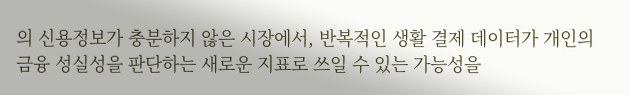의 신용정보가 충분하지 않은 시장에서, 반복적인 생활 결제 데이터가 개인의 금융 성실성을 판단하는 새로운 지표로 쓰일 수 있는 가능성을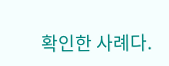확인한 사례다.